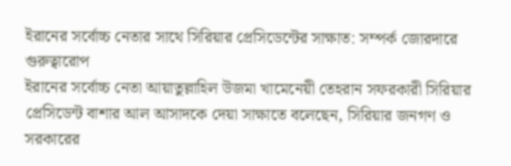ইরানের সর্বোচ্চ নেতার সাথে সিরিয়ার প্রেসিডেন্টের সাক্ষাত: সম্পর্ক জোরদারে গুরুত্বারোপ
ইরানের সর্বোচ্চ নেতা আয়াতুল্লাহিল উজমা খামেনেয়ী তেহরান সফরকারী সিরিয়ার প্রেসিডেন্ট বাশার আল আসাদকে দেয়া সাক্ষাতে বলেছেন, সিরিয়ার জনগণ ও সরকারের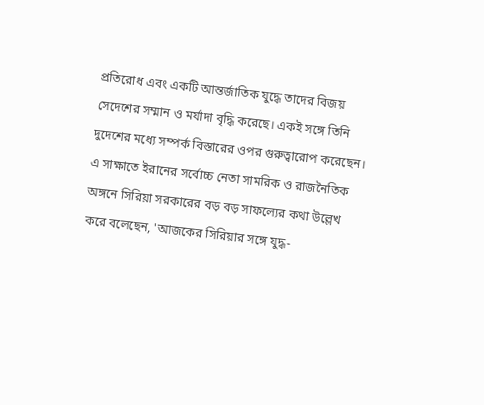প্রতিরোধ এবং একটি আন্তর্জাতিক যুদ্ধে তাদের বিজয় সেদেশের সম্মান ও মর্যাদা বৃদ্ধি করেছে। একই সঙ্গে তিনি দুদেশের মধ্যে সম্পর্ক বিস্তারের ওপর গুরুত্বারোপ করেছেন।
এ সাক্ষাতে ইরানের সর্বোচ্চ নেতা সামরিক ও রাজনৈতিক অঙ্গনে সিরিয়া সরকারের বড় বড় সাফল্যের কথা উল্লেখ করে বলেছেন, 'আজকের সিরিয়ার সঙ্গে যুদ্ধ-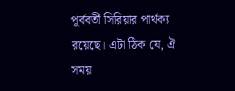পূর্ববর্তী সিরিয়ার পার্থক্য রয়েছে। এটা ঠিক যে, ঐ সময়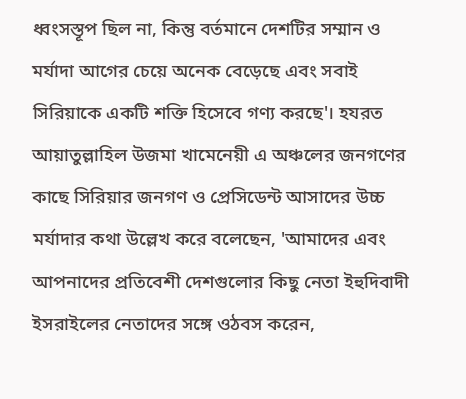ধ্বংসস্তূপ ছিল না, কিন্তু বর্তমানে দেশটির সম্মান ও মর্যাদা আগের চেয়ে অনেক বেড়েছে এবং সবাই সিরিয়াকে একটি শক্তি হিসেবে গণ্য করছে'। হযরত আয়াতুল্লাহিল উজমা খামেনেয়ী এ অঞ্চলের জনগণের কাছে সিরিয়ার জনগণ ও প্রেসিডেন্ট আসাদের উচ্চ মর্যাদার কথা উল্লেখ করে বলেছেন, 'আমাদের এবং আপনাদের প্রতিবেশী দেশগুলোর কিছু নেতা ইহুদিবাদী ইসরাইলের নেতাদের সঙ্গে ওঠবস করেন,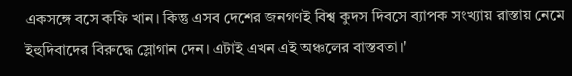একসঙ্গে বসে কফি খান। কিন্তু এসব দেশের জনগণই বিশ্ব কুদস দিবসে ব্যাপক সংখ্যায় রাস্তায় নেমে ইহুদিবাদের বিরুদ্ধে স্লোগান দেন। এটাই এখন এই অঞ্চলের বাস্তবতা।'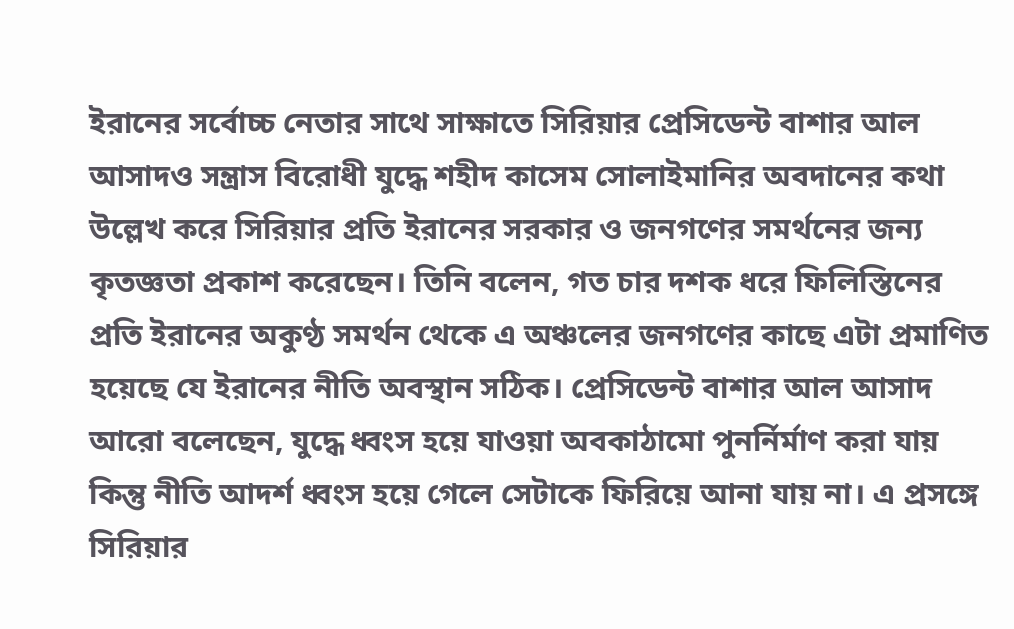ইরানের সর্বোচ্চ নেতার সাথে সাক্ষাতে সিরিয়ার প্রেসিডেন্ট বাশার আল আসাদও সন্ত্রাস বিরোধী যুদ্ধে শহীদ কাসেম সোলাইমানির অবদানের কথা উল্লেখ করে সিরিয়ার প্রতি ইরানের সরকার ও জনগণের সমর্থনের জন্য কৃতজ্ঞতা প্রকাশ করেছেন। তিনি বলেন, গত চার দশক ধরে ফিলিস্তিনের প্রতি ইরানের অকুণ্ঠ সমর্থন থেকে এ অঞ্চলের জনগণের কাছে এটা প্রমাণিত হয়েছে যে ইরানের নীতি অবস্থান সঠিক। প্রেসিডেন্ট বাশার আল আসাদ আরো বলেছেন, যুদ্ধে ধ্বংস হয়ে যাওয়া অবকাঠামো পুনর্নির্মাণ করা যায় কিন্তু নীতি আদর্শ ধ্বংস হয়ে গেলে সেটাকে ফিরিয়ে আনা যায় না। এ প্রসঙ্গে সিরিয়ার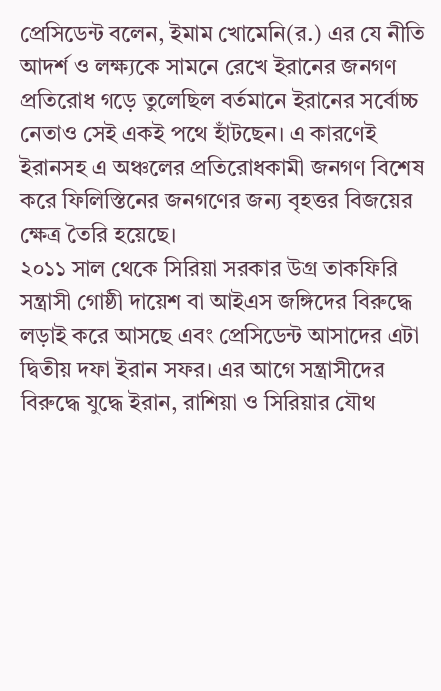প্রেসিডেন্ট বলেন, ইমাম খোমেনি(র.) এর যে নীতি আদর্শ ও লক্ষ্যকে সামনে রেখে ইরানের জনগণ প্রতিরোধ গড়ে তুলেছিল বর্তমানে ইরানের সর্বোচ্চ নেতাও সেই একই পথে হাঁটছেন। এ কারণেই ইরানসহ এ অঞ্চলের প্রতিরোধকামী জনগণ বিশেষ করে ফিলিস্তিনের জনগণের জন্য বৃহত্তর বিজয়ের ক্ষেত্র তৈরি হয়েছে।
২০১১ সাল থেকে সিরিয়া সরকার উগ্র তাকফিরি সন্ত্রাসী গোষ্ঠী দায়েশ বা আইএস জঙ্গিদের বিরুদ্ধে লড়াই করে আসছে এবং প্রেসিডেন্ট আসাদের এটা দ্বিতীয় দফা ইরান সফর। এর আগে সন্ত্রাসীদের বিরুদ্ধে যুদ্ধে ইরান, রাশিয়া ও সিরিয়ার যৌথ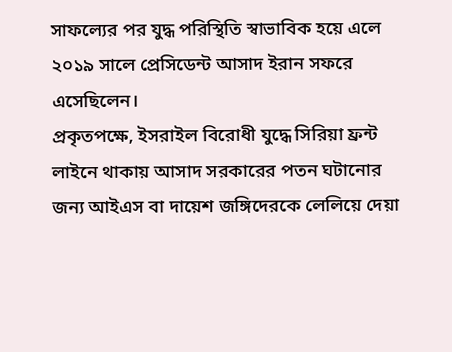সাফল্যের পর যুদ্ধ পরিস্থিতি স্বাভাবিক হয়ে এলে ২০১৯ সালে প্রেসিডেন্ট আসাদ ইরান সফরে এসেছিলেন।
প্রকৃতপক্ষে, ইসরাইল বিরোধী যুদ্ধে সিরিয়া ফ্রন্ট লাইনে থাকায় আসাদ সরকারের পতন ঘটানোর জন্য আইএস বা দায়েশ জঙ্গিদেরকে লেলিয়ে দেয়া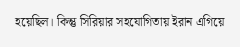হয়েছিল। কিন্তু সিরিয়ার সহযোগিতায় ইরান এগিয়ে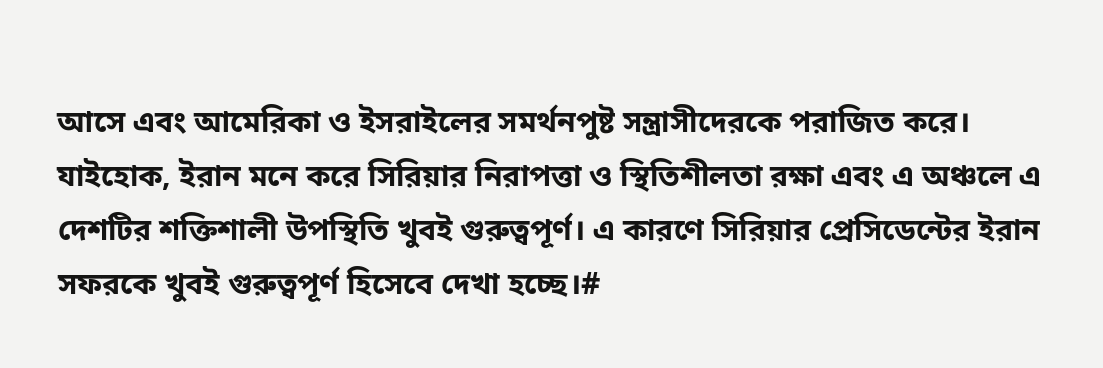আসে এবং আমেরিকা ও ইসরাইলের সমর্থনপুষ্ট সন্ত্রাসীদেরকে পরাজিত করে।
যাইহোক, ইরান মনে করে সিরিয়ার নিরাপত্তা ও স্থিতিশীলতা রক্ষা এবং এ অঞ্চলে এ দেশটির শক্তিশালী উপস্থিতি খুবই গুরুত্বপূর্ণ। এ কারণে সিরিয়ার প্রেসিডেন্টের ইরান সফরকে খুবই গুরুত্বপূর্ণ হিসেবে দেখা হচ্ছে।#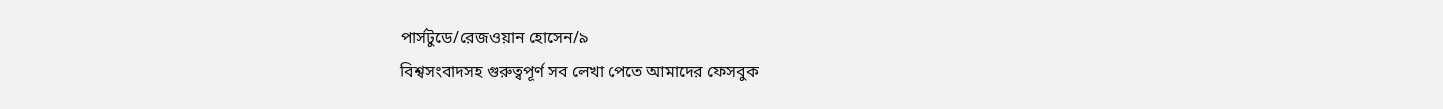পার্সটুডে/রেজওয়ান হোসেন/৯
বিশ্বসংবাদসহ গুরুত্বপূর্ণ সব লেখা পেতে আমাদের ফেসবুক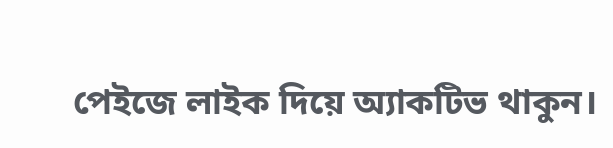পেইজে লাইক দিয়ে অ্যাকটিভ থাকুন।